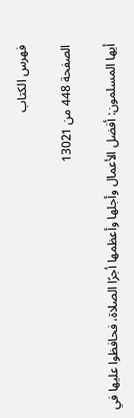فهرس الكتاب

الصفحة 448 من 13021

أيها المسلمون: أفضل الأعمال وأجلها وأعظمها أجرًا الصلاة، فحافظوا عليها في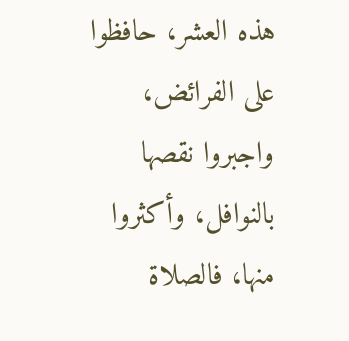هذه العشر، حافظوا على الفرائض، واجبروا نقصها بالنوافل، وأكثروا منها، فالصلاة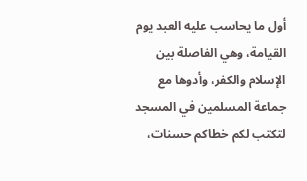أول ما يحاسب عليه العبد يوم القيامة، وهي الفاصلة بين الإسلام والكفر، وأدوها مع جماعة المسلمين في المسجد لتكتب لكم خطاكم حسنات،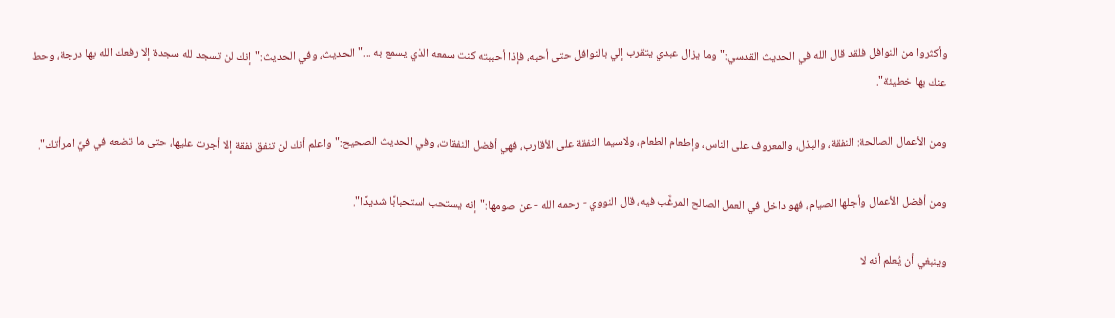وأكثروا من النوافل فلقد قال الله في الحديث القدسي:"وما يزال عبدي يتقرب إلي بالنوافل حتى أحبه، فإذا أحببته كنت سمعه الذي يسمع به ..."الحديث، وفي الحديث:"إنك لن تسجد لله سجدة إلا رفعك الله بها درجة، وحط عنك بها خطيئة".

ومن الأعمال الصالحة: النفقة، والبذل، والمعروف على الناس، وإطعام الطعام، ولاسيما النفقة على الأقارب، فهي أفضل النفقات، وفي الحديث الصحيح:"واعلم أنك لن تنفق نفقة إلا أجرت عليها، حتى ما تضعه في فيِّ امرأتك".

ومن أفضل الأعمال وأجلها الصيام، فهو داخل في العمل الصالح المرغَّب فيه، قال النووي - رحمه الله - عن صومها:"إنه يستحب استحبابًا شديدًا".

وينبغي أن يُعلم أنه لا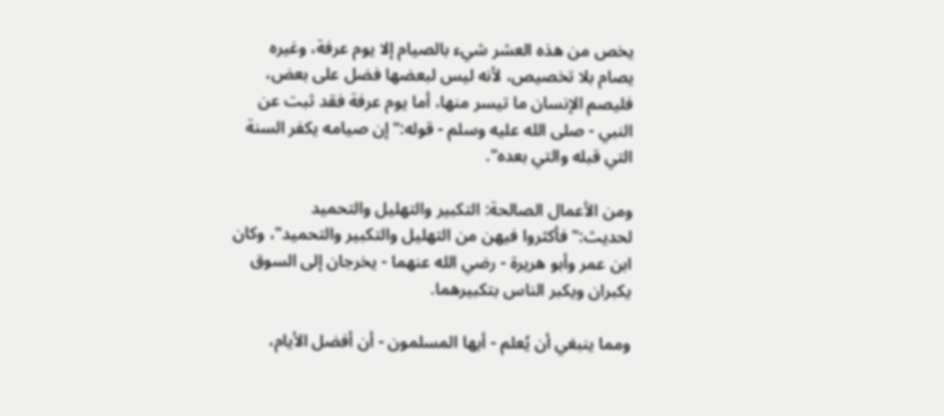يخص من هذه العشر شيء بالصيام إلا يوم عرفة، وغيره يصام بلا تخصيص، لأنه ليس لبعضها فضل على بعض، فليصم الإنسان ما تيسر منها، أما يوم عرفة فقد ثبت عن النبي - صلى الله عليه وسلم - قوله:"إن صيامه يكفر السنة التي قبله والتي بعده".

ومن الأعمال الصالحة: التكبير والتهليل والتحميد لحديث:"فأكثروا فيهن من التهليل والتكبير والتحميد"، وكان ابن عمر وأبو هريرة - رضي الله عنهما - يخرجان إلى السوق يكبران ويكبر الناس بتكبيرهما.

ومما ينبغي أن يُعلم - أيها المسلمون - أن أفضل الأيام،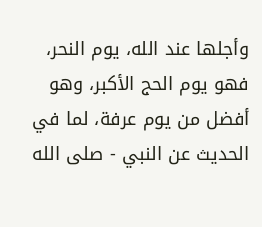وأجلها عند الله، يوم النحر، فهو يوم الحج الأكبر، وهو أفضل من يوم عرفة، لما في الحديث عن النبي - صلى الله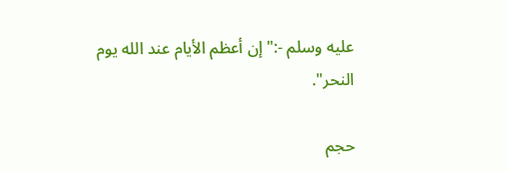عليه وسلم -:"إن أعظم الأيام عند الله يوم النحر".

حجم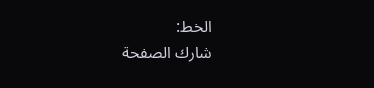الخط:
شارك الصفحة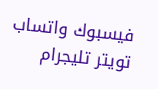فيسبوك واتساب تويتر تليجرام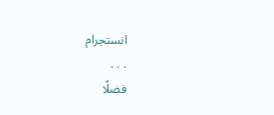انستجرام
. . .
فضلًا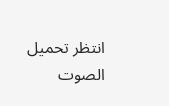انتظر تحميل الصوت